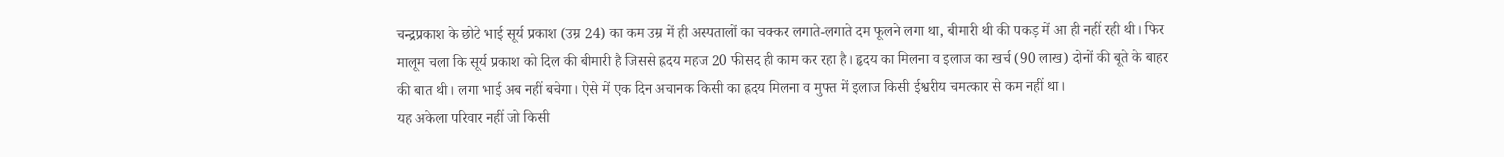चन्द्रप्रकाश के छोटे भाई सूर्य प्रकाश (उम्र 24) का कम उम्र में ही अस्पतालों का चक्कर लगाते-लगाते दम फूलने लगा था, बीमारी थी की पकड़ में आ ही नहीं रही थी। फिर मालूम चला कि सूर्य प्रकाश को दिल की बीमारी है जिससे ह्रदय महज 20 फीसद ही काम कर रहा है। हृदय का मिलना व इलाज का खर्च (90 लाख) दोनों की बूते के बाहर की बात थी। लगा भाई अब नहीं बचेगा। ऐसे में एक दिन अचानक किसी का ह्रदय मिलना व मुफ्त में इलाज किसी ईश्वरीय चमत्कार से कम नहीं था।
यह अकेला परिवार नहीं जो किसी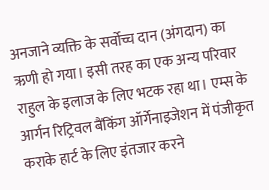अनजाने व्यक्ति के सर्वोच्च दान (अंगदान) का ऋणी हो गया। इसी तरह का एक अन्य परिवार राहुल के इलाज के लिए भटक रहा था। एम्स के आर्गन रिट्रिवल बैंकिंग ऑर्गेनाइजेशन में पंजीकृत कराके हार्ट के लिए इंतजार करने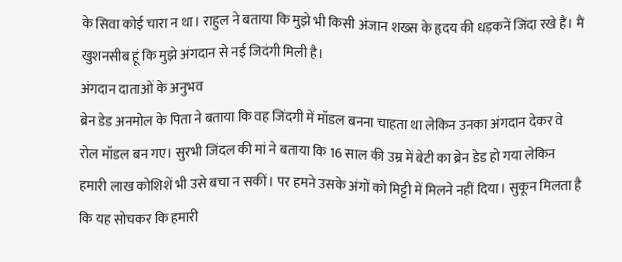के सिवा कोई चारा न था। राहुल ने बताया कि मुझे भी किसी अंजान शख्स के हृदय की धड़कनें जिंदा रखे हैं। मैं खुशनसीब हूं कि मुझे अंगदान से नई जिदंगी मिली है।
अंगदान दाताओं के अनुभव
ब्रेन डेड अनमोल के पिता ने बताया कि वह जिंदगी में मॉडल बनना चाहता था लेकिन उनका अंगदान देकर वे रोल मॉडल बन गए। सुरभी जिंदल की मां ने बताया कि 16 साल की उम्र में बेटी का ब्रेन डेड हो गया लेकिन हमारी लाख कोशिशें भी उसे बचा न सकीं। पर हमने उसके अंगों को मिट्टी में मिलने नहीं दिया। सुकून मिलता है कि यह सोचकर कि हमारी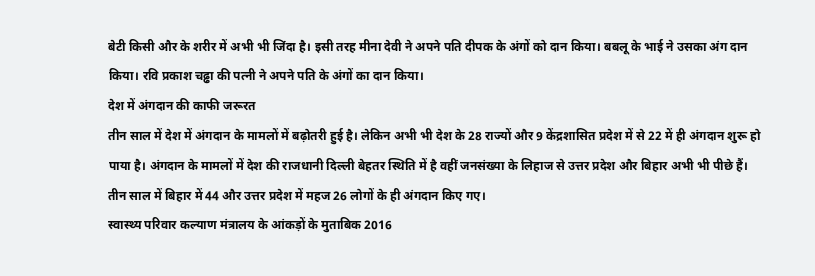बेटी किसी और के शरीर में अभी भी जिंदा है। इसी तरह मीना देवी ने अपने पति दीपक के अंगों को दान किया। बबलू के भाई ने उसका अंग दान किया। रवि प्रकाश चढ्ढा की पत्नी ने अपने पति के अंगों का दान किया।
देश में अंगदान की काफी जरूरत
तीन साल में देश में अंगदान के मामलों में बढ़ोतरी हुई है। लेकिन अभी भी देश के 28 राज्यों और 9 केंद्रशासित प्रदेश में से 22 में ही अंगदान शुरू हो पाया है। अंगदान के मामलों में देश की राजधानी दिल्ली बेहतर स्थिति में है वहीं जनसंख्या के लिहाज से उत्तर प्रदेश और बिहार अभी भी पीछे हैं। तीन साल में बिहार में 44 और उत्तर प्रदेश में महज 26 लोगों के ही अंगदान किए गए।
स्वास्थ्य परिवार कल्याण मंत्रालय के आंकड़ों के मुताबिक 2016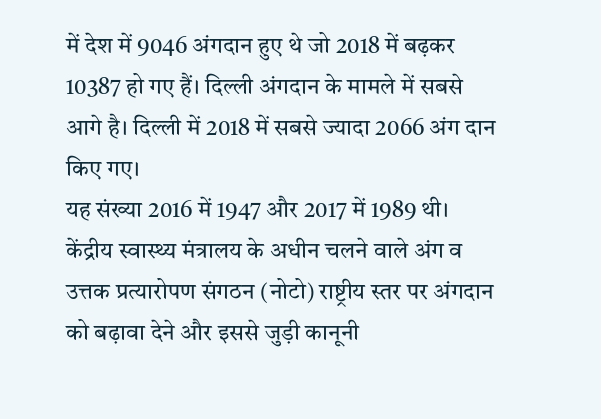में देश में 9046 अंगदान हुए थे जो 2018 में बढ़कर 10387 हो गए हैं। दिल्ली अंगदान के मामले में सबसे आगे है। दिल्ली में 2018 में सबसे ज्यादा 2066 अंग दान किए गए।
यह संख्या 2016 में 1947 और 2017 में 1989 थी। केंद्रीय स्वास्थ्य मंत्रालय के अधीन चलने वाले अंग व उत्तक प्रत्यारोपण संगठन (नोटो) राष्ट्रीय स्तर पर अंगदान को बढ़ावा देने और इससे जुड़ी कानूनी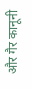और गैर कानूनी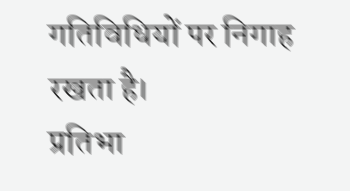गतिविधियों पर निगाह रखता है।
प्रतिभा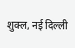शुक्ल, नई दिल्ली